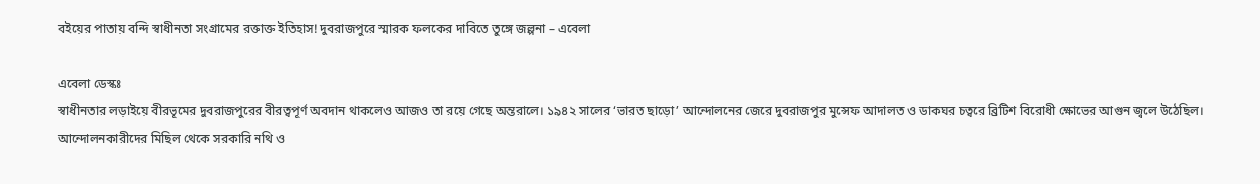বইয়ের পাতায় বন্দি স্বাধীনতা সংগ্রামের রক্তাক্ত ইতিহাস! দুবরাজপুরে স্মারক ফলকের দাবিতে তুঙ্গে জল্পনা – এবেলা

এবেলা ডেস্কঃ
স্বাধীনতার লড়াইয়ে বীরভূমের দুবরাজপুরের বীরত্বপূর্ণ অবদান থাকলেও আজও তা রয়ে গেছে অন্তরালে। ১৯৪২ সালের ‘ভারত ছাড়ো’ আন্দোলনের জেরে দুবরাজপুর মুন্সেফ আদালত ও ডাকঘর চত্বরে ব্রিটিশ বিরোধী ক্ষোভের আগুন জ্বলে উঠেছিল। আন্দোলনকারীদের মিছিল থেকে সরকারি নথি ও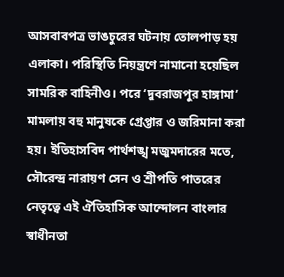আসবাবপত্র ভাঙচুরের ঘটনায় তোলপাড় হয় এলাকা। পরিস্থিতি নিয়ন্ত্রণে নামানো হয়েছিল সামরিক বাহিনীও। পরে ‘দুবরাজপুর হাঙ্গামা’ মামলায় বহু মানুষকে গ্রেপ্তার ও জরিমানা করা হয়। ইতিহাসবিদ পার্থশঙ্খ মজুমদারের মতে, সৌরেন্দ্র নারায়ণ সেন ও শ্রীপতি পাতরের নেতৃত্বে এই ঐতিহাসিক আন্দোলন বাংলার স্বাধীনতা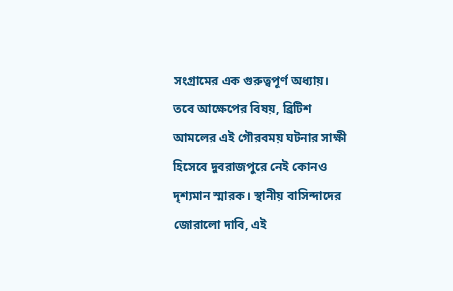সংগ্রামের এক গুরুত্বপূর্ণ অধ্যায়।
তবে আক্ষেপের বিষয়, ব্রিটিশ আমলের এই গৌরবময় ঘটনার সাক্ষী হিসেবে দুবরাজপুরে নেই কোনও দৃশ্যমান স্মারক। স্থানীয় বাসিন্দাদের জোরালো দাবি, এই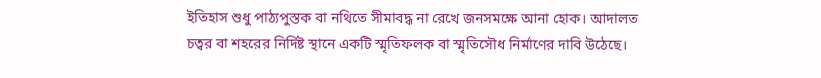ইতিহাস শুধু পাঠ্যপুস্তক বা নথিতে সীমাবদ্ধ না রেখে জনসমক্ষে আনা হোক। আদালত চত্বর বা শহরের নির্দিষ্ট স্থানে একটি স্মৃতিফলক বা স্মৃতিসৌধ নির্মাণের দাবি উঠেছে।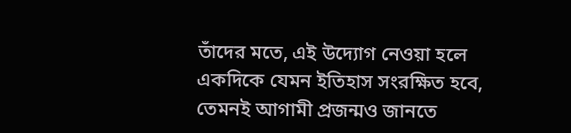তাঁদের মতে, এই উদ্যোগ নেওয়া হলে একদিকে যেমন ইতিহাস সংরক্ষিত হবে, তেমনই আগামী প্রজন্মও জানতে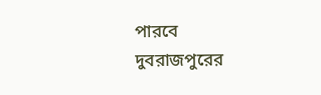পারবে দুবরাজপুরের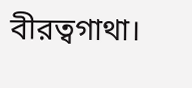বীরত্বগাথা।